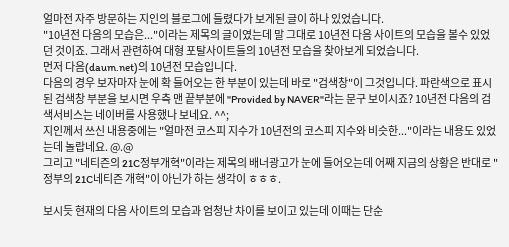얼마전 자주 방문하는 지인의 블로그에 들렸다가 보게된 글이 하나 있었습니다.
"10년전 다음의 모습은..."이라는 제목의 글이였는데 말 그대로 10년전 다음 사이트의 모습을 볼수 있었던 것이죠. 그래서 관련하여 대형 포탈사이트들의 10년전 모습을 찾아보게 되었습니다.
먼저 다음(daum.net)의 10년전 모습입니다.
다음의 경우 보자마자 눈에 확 들어오는 한 부분이 있는데 바로 "검색창"이 그것입니다. 파란색으로 표시된 검색창 부분을 보시면 우측 맨 끝부분에 "Provided by NAVER"라는 문구 보이시죠? 10년전 다음의 검색서비스는 네이버를 사용했나 보네요. ^^;
지인께서 쓰신 내용중에는 "얼마전 코스피 지수가 10년전의 코스피 지수와 비슷한..."이라는 내용도 있었는데 놀랍네요. @.@
그리고 "네티즌의 21C정부개혁"이라는 제목의 배너광고가 눈에 들어오는데 어째 지금의 상황은 반대로 "정부의 21C네티즌 개혁"이 아닌가 하는 생각이 ㅎㅎㅎ.

보시듯 현재의 다음 사이트의 모습과 엄청난 차이를 보이고 있는데 이때는 단순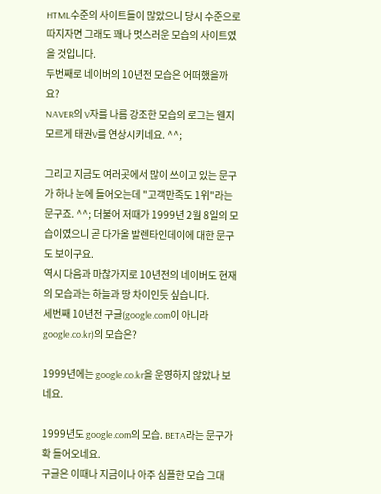HTML수준의 사이트들이 많았으니 당시 수준으로 따지자면 그래도 꽤나 멋스러운 모습의 사이트였을 것입니다.
두번째로 네이버의 10년전 모습은 어떠했을까요?
NAVER의 V자를 나름 강조한 모습의 로그는 웬지 모르게 태권V를 연상시키네요. ^^;

그리고 지금도 여러곳에서 많이 쓰이고 있는 문구가 하나 눈에 들어오는데 "고객만족도 1위"라는 문구죠. ^^; 더불어 저때가 1999년 2월 8일의 모습이였으니 곧 다가올 발렌타인데이에 대한 문구도 보이구요.
역시 다음과 마찮가지로 10년전의 네이버도 현재의 모습과는 하늘과 땅 차이인듯 싶습니다.
세번째 10년전 구글(google.com이 아니라 google.co.kr)의 모습은?

1999년에는 google.co.kr을 운영하지 않았나 보네요.

1999년도 google.com의 모습. BETA라는 문구가 확 들어오네요.
구글은 이때나 지금이나 아주 심플한 모습 그대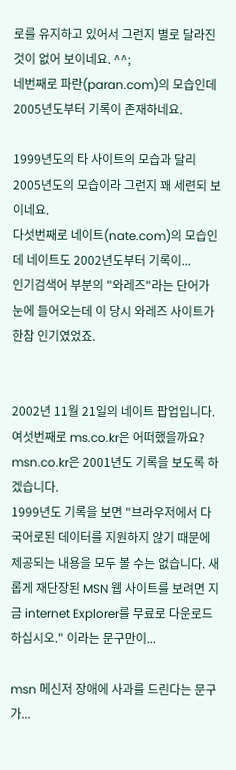로를 유지하고 있어서 그런지 별로 달라진것이 없어 보이네요. ^^;
네번째로 파란(paran.com)의 모습인데 2005년도부터 기록이 존재하네요.

1999년도의 타 사이트의 모습과 달리 2005년도의 모습이라 그런지 꽤 세련되 보이네요.
다섯번째로 네이트(nate.com)의 모습인데 네이트도 2002년도부터 기록이...
인기검색어 부분의 "와레즈"라는 단어가 눈에 들어오는데 이 당시 와레즈 사이트가 한참 인기였었죠.


2002년 11월 21일의 네이트 팝업입니다.
여섯번째로 ms.co.kr은 어떠했을까요? msn.co.kr은 2001년도 기록을 보도록 하겠습니다.
1999년도 기록을 보면 "브라우저에서 다국어로된 데이터를 지원하지 않기 때문에 제공되는 내용을 모두 볼 수는 없습니다. 새롭게 재단장된 MSN 웹 사이트를 보려면 지금 internet Explorer를 무료로 다운로드하십시오." 이라는 문구만이...

msn 메신저 장애에 사과를 드린다는 문구가...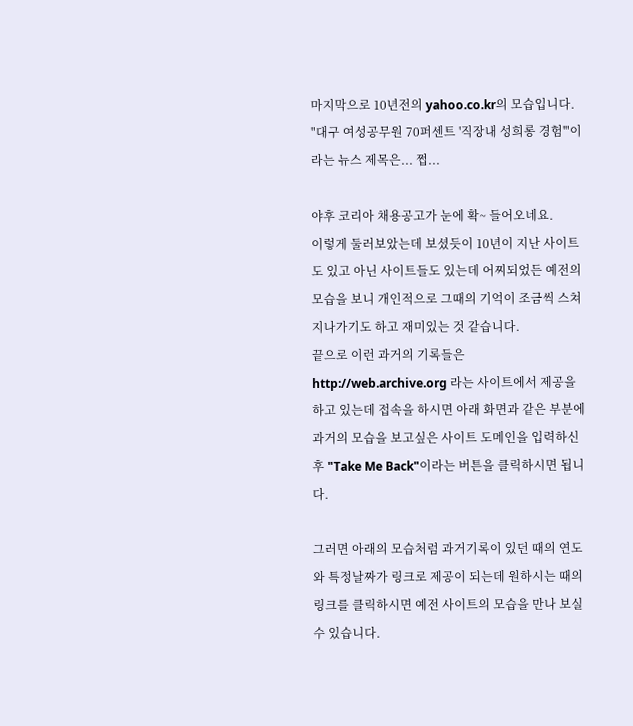마지막으로 10년전의 yahoo.co.kr의 모습입니다.
"대구 여성공무원 70퍼센트 '직장내 성희롱 경험'"이라는 뉴스 제목은... 쩝...

야후 코리아 채용공고가 눈에 확~ 들어오네요.
이렇게 둘러보았는데 보셨듯이 10년이 지난 사이트도 있고 아닌 사이트들도 있는데 어찌되었든 예전의 모습을 보니 개인적으로 그때의 기억이 조금씩 스쳐 지나가기도 하고 재미있는 것 같습니다.
끝으로 이런 과거의 기록들은 http://web.archive.org 라는 사이트에서 제공을 하고 있는데 접속을 하시면 아래 화면과 같은 부분에 과거의 모습을 보고싶은 사이트 도메인을 입력하신 후 "Take Me Back"이라는 버튼을 클릭하시면 됩니다.

그러면 아래의 모습처럼 과거기록이 있던 때의 연도와 특정날짜가 링크로 제공이 되는데 원하시는 때의 링크를 클릭하시면 예전 사이트의 모습을 만나 보실 수 있습니다.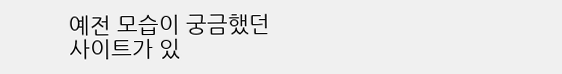예전 모습이 궁금했던 사이트가 있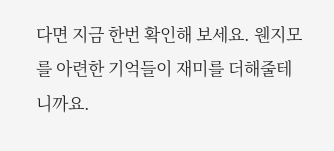다면 지금 한번 확인해 보세요. 웬지모를 아련한 기억들이 재미를 더해줄테니까요.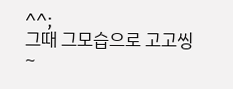^^;
그때 그모습으로 고고씽~